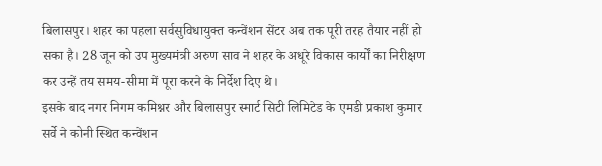बिलासपुर। शहर का पहला सर्वसुविधायुक्त कन्वेंशन सेंटर अब तक पूरी तरह तैयार नहीं हो सका है। 28 जून को उप मुख्यमंत्री अरुण साव ने शहर के अधूरे विकास कार्यों का निरीक्षण कर उन्हें तय समय-सीमा में पूरा करने के निर्देश दिए थे।
इसके बाद नगर निगम कमिश्नर और बिलासपुर स्मार्ट सिटी लिमिटेड के एमडी प्रकाश कुमार सर्वे ने कोनी स्थित कन्वेंशन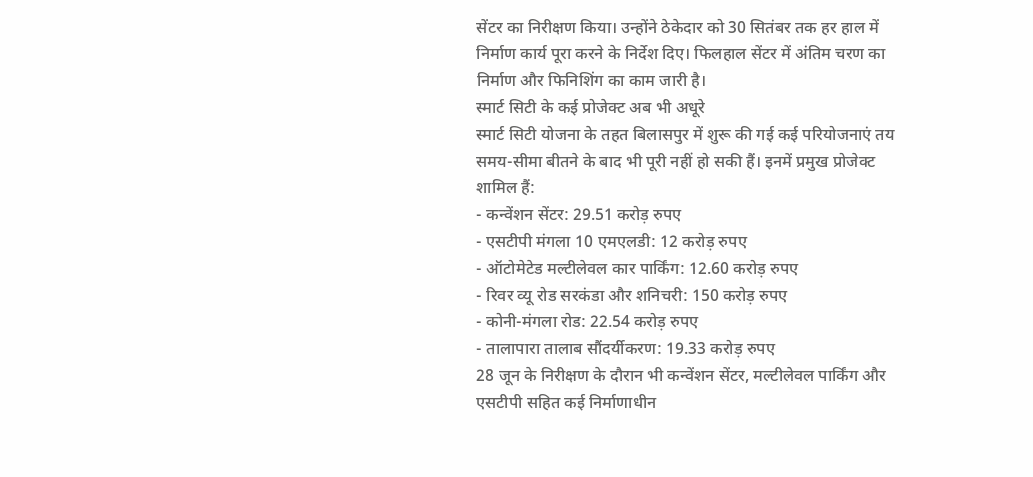सेंटर का निरीक्षण किया। उन्होंने ठेकेदार को 30 सितंबर तक हर हाल में निर्माण कार्य पूरा करने के निर्देश दिए। फिलहाल सेंटर में अंतिम चरण का निर्माण और फिनिशिंग का काम जारी है।
स्मार्ट सिटी के कई प्रोजेक्ट अब भी अधूरे
स्मार्ट सिटी योजना के तहत बिलासपुर में शुरू की गई कई परियोजनाएं तय समय-सीमा बीतने के बाद भी पूरी नहीं हो सकी हैं। इनमें प्रमुख प्रोजेक्ट शामिल हैं:
- कन्वेंशन सेंटर: 29.51 करोड़ रुपए
- एसटीपी मंगला 10 एमएलडी: 12 करोड़ रुपए
- ऑटोमेटेड मल्टीलेवल कार पार्किंग: 12.60 करोड़ रुपए
- रिवर व्यू रोड सरकंडा और शनिचरी: 150 करोड़ रुपए
- कोनी-मंगला रोड: 22.54 करोड़ रुपए
- तालापारा तालाब सौंदर्यीकरण: 19.33 करोड़ रुपए
28 जून के निरीक्षण के दौरान भी कन्वेंशन सेंटर, मल्टीलेवल पार्किंग और एसटीपी सहित कई निर्माणाधीन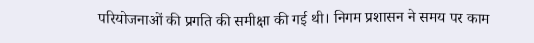परियोजनाओं की प्रगति की समीक्षा की गई थी। निगम प्रशासन ने समय पर काम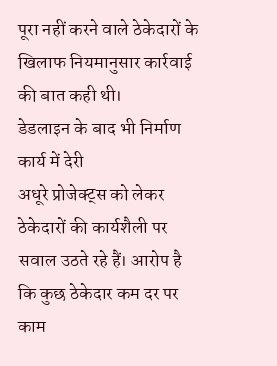पूरा नहीं करने वाले ठेकेदारों के खिलाफ नियमानुसार कार्रवाई की बात कही थी।
डेडलाइन के बाद भी निर्माण कार्य में देरी
अधूरे प्रोजेक्ट्स को लेकर ठेकेदारों की कार्यशैली पर सवाल उठते रहे हैं। आरोप है कि कुछ ठेकेदार कम दर पर काम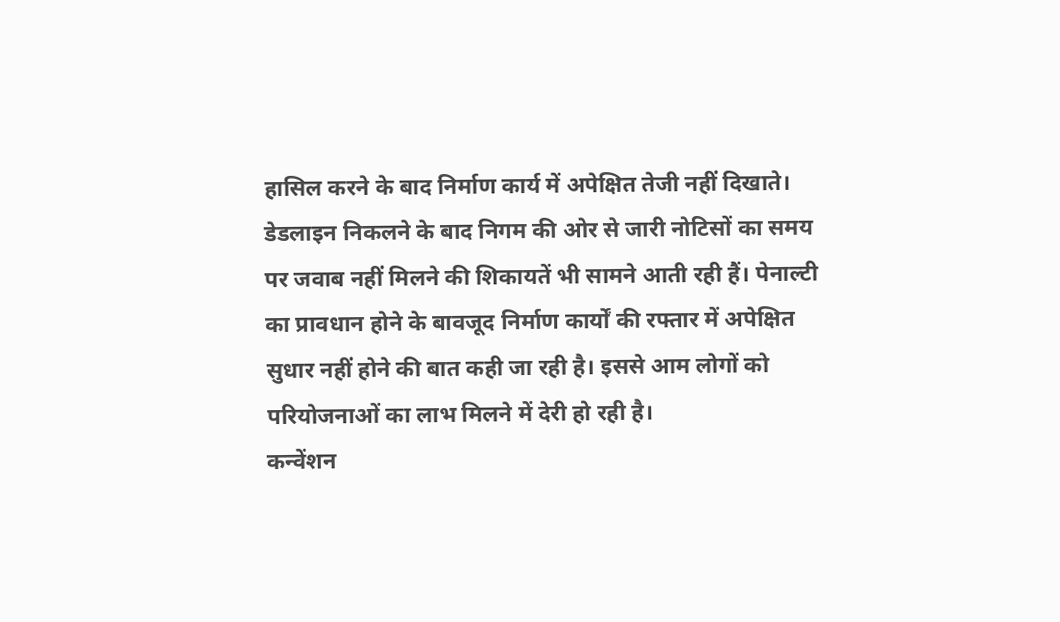हासिल करने के बाद निर्माण कार्य में अपेक्षित तेजी नहीं दिखाते।
डेडलाइन निकलने के बाद निगम की ओर से जारी नोटिसों का समय पर जवाब नहीं मिलने की शिकायतें भी सामने आती रही हैं। पेनाल्टी का प्रावधान होने के बावजूद निर्माण कार्यों की रफ्तार में अपेक्षित सुधार नहीं होने की बात कही जा रही है। इससे आम लोगों को परियोजनाओं का लाभ मिलने में देरी हो रही है।
कन्वेंशन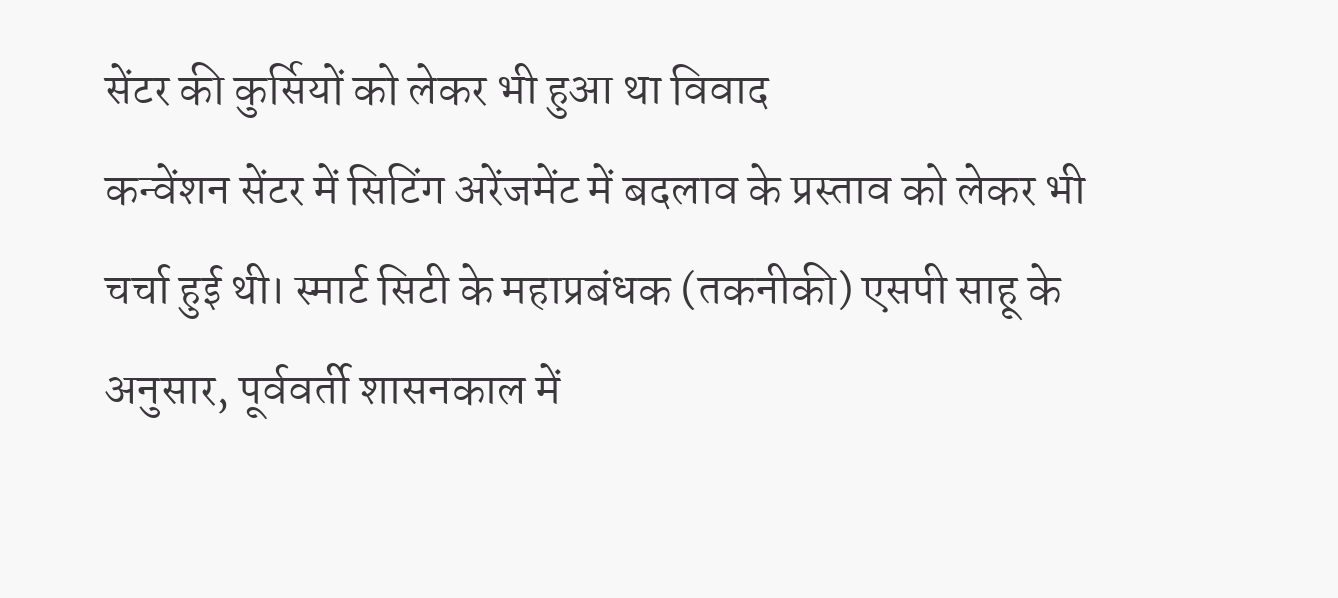सेंटर की कुर्सियों को लेकर भी हुआ था विवाद
कन्वेंशन सेंटर में सिटिंग अरेंजमेंट में बदलाव के प्रस्ताव को लेकर भी चर्चा हुई थी। स्मार्ट सिटी के महाप्रबंधक (तकनीकी) एसपी साहू के अनुसार, पूर्ववर्ती शासनकाल में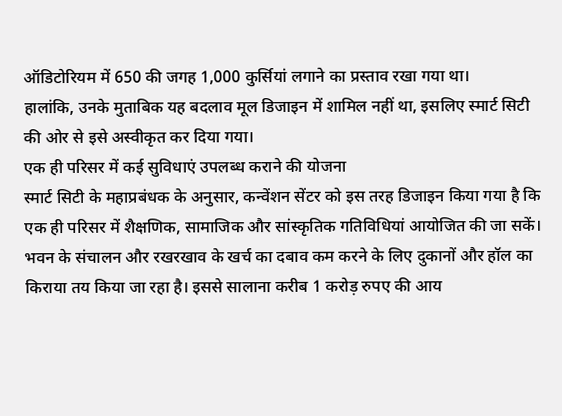ऑडिटोरियम में 650 की जगह 1,000 कुर्सियां लगाने का प्रस्ताव रखा गया था।
हालांकि, उनके मुताबिक यह बदलाव मूल डिजाइन में शामिल नहीं था, इसलिए स्मार्ट सिटी की ओर से इसे अस्वीकृत कर दिया गया।
एक ही परिसर में कई सुविधाएं उपलब्ध कराने की योजना
स्मार्ट सिटी के महाप्रबंधक के अनुसार, कन्वेंशन सेंटर को इस तरह डिजाइन किया गया है कि एक ही परिसर में शैक्षणिक, सामाजिक और सांस्कृतिक गतिविधियां आयोजित की जा सकें।
भवन के संचालन और रखरखाव के खर्च का दबाव कम करने के लिए दुकानों और हॉल का किराया तय किया जा रहा है। इससे सालाना करीब 1 करोड़ रुपए की आय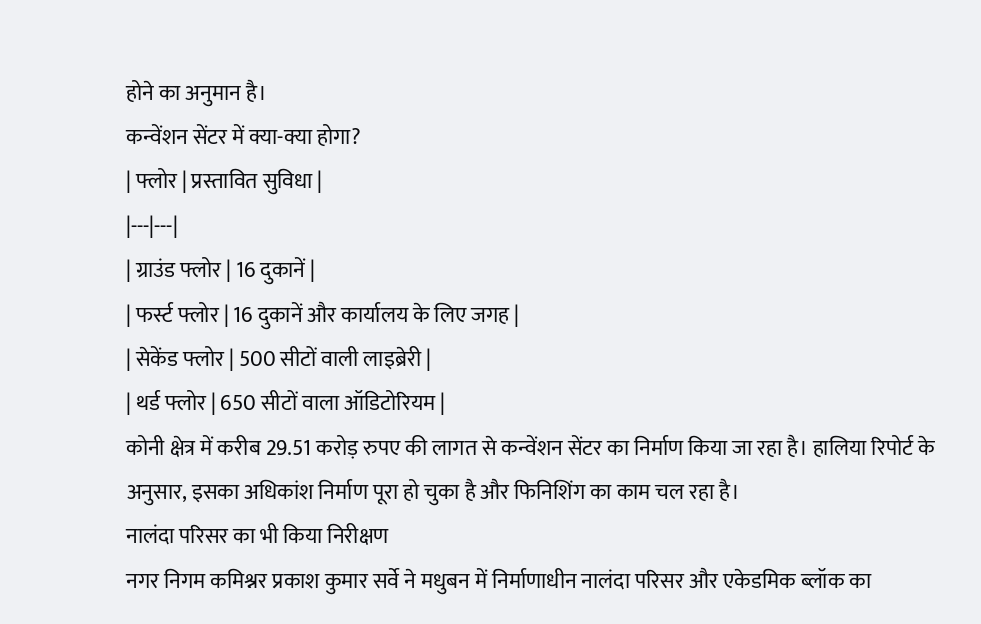होने का अनुमान है।
कन्वेंशन सेंटर में क्या-क्या होगा?
| फ्लोर | प्रस्तावित सुविधा |
|---|---|
| ग्राउंड फ्लोर | 16 दुकानें |
| फर्स्ट फ्लोर | 16 दुकानें और कार्यालय के लिए जगह |
| सेकेंड फ्लोर | 500 सीटों वाली लाइब्रेरी |
| थर्ड फ्लोर | 650 सीटों वाला ऑडिटोरियम |
कोनी क्षेत्र में करीब 29.51 करोड़ रुपए की लागत से कन्वेंशन सेंटर का निर्माण किया जा रहा है। हालिया रिपोर्ट के अनुसार, इसका अधिकांश निर्माण पूरा हो चुका है और फिनिशिंग का काम चल रहा है।
नालंदा परिसर का भी किया निरीक्षण
नगर निगम कमिश्नर प्रकाश कुमार सर्वे ने मधुबन में निर्माणाधीन नालंदा परिसर और एकेडमिक ब्लॉक का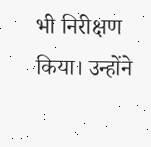भी निरीक्षण किया। उन्होंने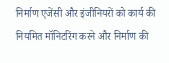निर्माण एजेंसी और इंजीनियरों को कार्य की नियमित मॉनिटरिंग करने और निर्माण की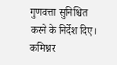गुणवत्ता सुनिश्चित करने के निर्देश दिए।
कमिश्नर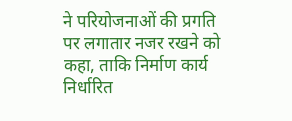ने परियोजनाओं की प्रगति पर लगातार नजर रखने को कहा, ताकि निर्माण कार्य निर्धारित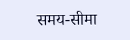समय-सीमा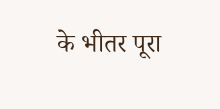के भीतर पूरा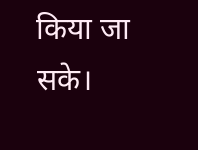किया जा सके।